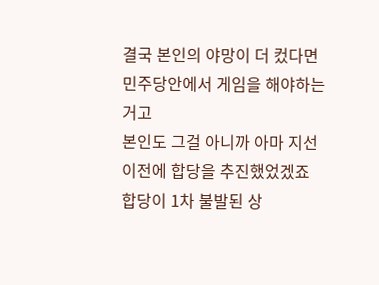결국 본인의 야망이 더 컸다면
민주당안에서 게임을 해야하는거고
본인도 그걸 아니까 아마 지선 이전에 합당을 추진했었겠죠
합당이 1차 불발된 상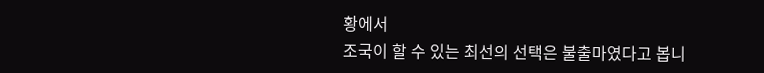황에서
조국이 할 수 있는 최선의 선택은 불출마였다고 봅니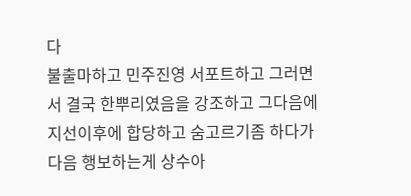다
불출마하고 민주진영 서포트하고 그러면서 결국 한뿌리였음을 강조하고 그다음에 지선이후에 합당하고 숨고르기좀 하다가
다음 행보하는게 상수아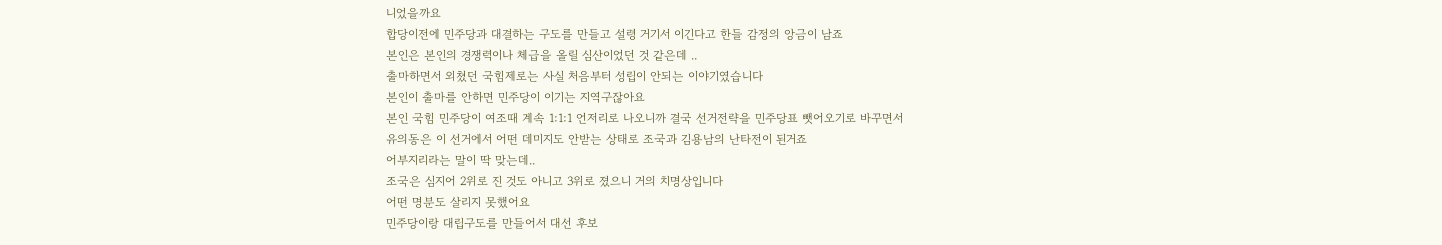니었을까요
합당이전에 민주당과 대결하는 구도를 만들고 설령 거기서 이긴다고 한들 감정의 앙금이 남죠
본인은 본인의 경쟁력이나 체급을 올릴 심산이었던 것 같은데 ..
출마하면서 외쳤던 국힘제로는 사실 처음부터 성립이 안되는 이야기였습니다
본인이 출마를 안하면 민주당이 이기는 지역구잖아요
본인 국힘 민주당이 여조때 계속 1:1:1 언저리로 나오니까 결국 선거전략을 민주당표 뺏어오기로 바꾸면서
유의동은 이 선거에서 어떤 데미지도 안받는 상태로 조국과 김용남의 난타전이 된거죠
어부지리라는 말이 딱 맞는데..
조국은 심지어 2위로 진 것도 아니고 3위로 졌으니 거의 치명상입니다
어떤 명분도 살리지 못했어요
민주당이랑 대립구도를 만들어서 대선 후보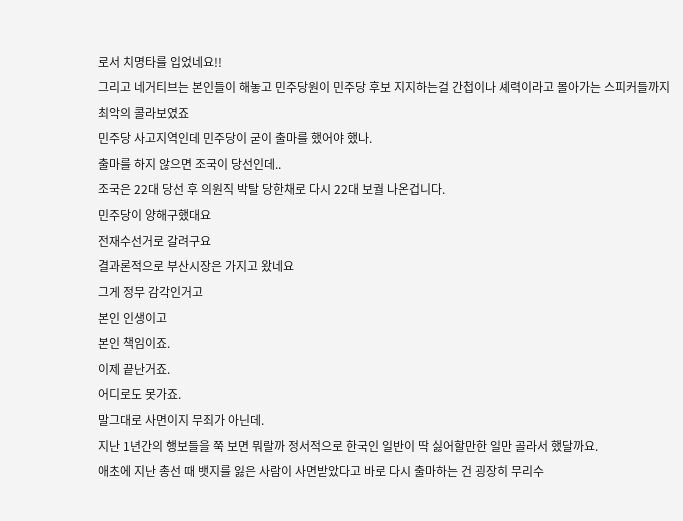로서 치명타를 입었네요!!
그리고 네거티브는 본인들이 해놓고 민주당원이 민주당 후보 지지하는걸 간첩이나 셰력이라고 몰아가는 스피커들까지 최악의 콜라보였죠
민주당 사고지역인데 민주당이 굳이 출마를 했어야 했나.
출마를 하지 않으면 조국이 당선인데..
조국은 22대 당선 후 의원직 박탈 당한채로 다시 22대 보궐 나온겁니다.
민주당이 양해구했대요
전재수선거로 갈려구요
결과론적으로 부산시장은 가지고 왔네요
그게 정무 감각인거고
본인 인생이고
본인 책임이죠.
이제 끝난거죠.
어디로도 못가죠.
말그대로 사면이지 무죄가 아닌데.
지난 1년간의 행보들을 쭉 보면 뭐랄까 정서적으로 한국인 일반이 딱 싫어할만한 일만 골라서 했달까요.
애초에 지난 총선 때 뱃지를 잃은 사람이 사면받았다고 바로 다시 출마하는 건 굉장히 무리수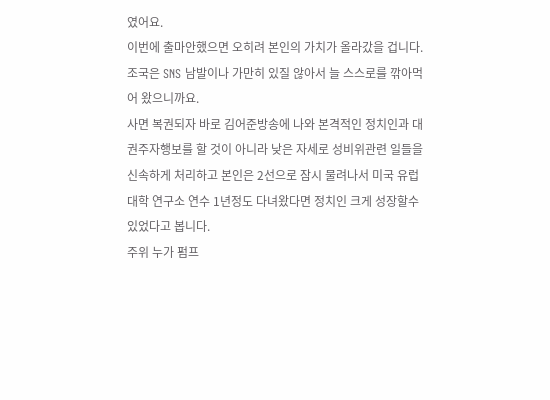였어요.
이번에 출마안했으면 오히려 본인의 가치가 올라갔을 겁니다.
조국은 SNS 남발이나 가만히 있질 않아서 늘 스스로를 깎아먹어 왔으니까요.
사면 복권되자 바로 김어준방송에 나와 본격적인 정치인과 대권주자행보를 할 것이 아니라 낮은 자세로 성비위관련 일들을 신속하게 처리하고 본인은 2선으로 잠시 물려나서 미국 유럽 대학 연구소 연수 1년정도 다녀왔다면 정치인 크게 성장할수 있었다고 봅니다.
주위 누가 펌프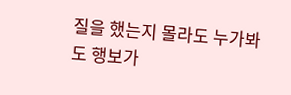질을 했는지 몰라도 누가봐도 행보가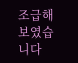조급해보였습니다